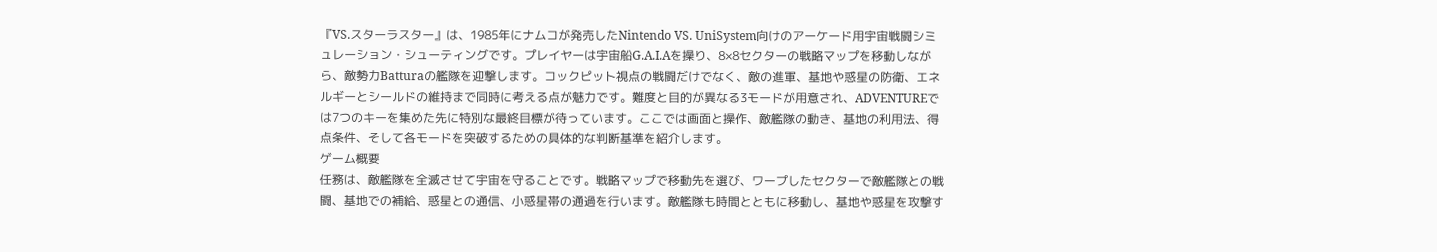『VS.スターラスター』は、1985年にナムコが発売したNintendo VS. UniSystem向けのアーケード用宇宙戦闘シミュレーション・シューティングです。プレイヤーは宇宙船G.A.I.Aを操り、8×8セクターの戦略マップを移動しながら、敵勢力Batturaの艦隊を迎撃します。コックピット視点の戦闘だけでなく、敵の進軍、基地や惑星の防衛、エネルギーとシールドの維持まで同時に考える点が魅力です。難度と目的が異なる3モードが用意され、ADVENTUREでは7つのキーを集めた先に特別な最終目標が待っています。ここでは画面と操作、敵艦隊の動き、基地の利用法、得点条件、そして各モードを突破するための具体的な判断基準を紹介します。
ゲーム概要
任務は、敵艦隊を全滅させて宇宙を守ることです。戦略マップで移動先を選び、ワープしたセクターで敵艦隊との戦闘、基地での補給、惑星との通信、小惑星帯の通過を行います。敵艦隊も時間とともに移動し、基地や惑星を攻撃す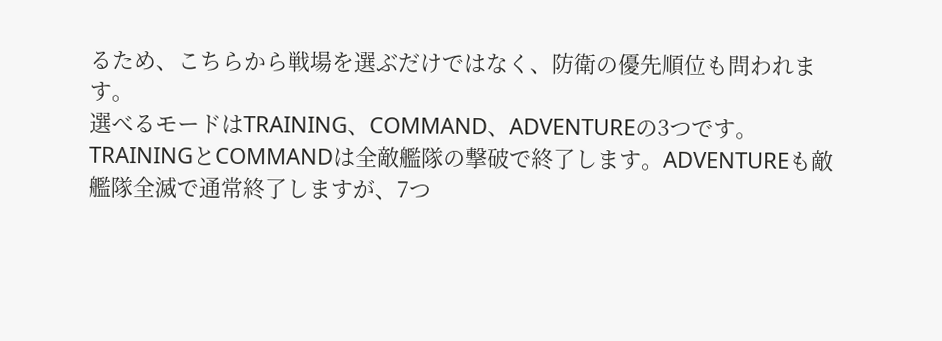るため、こちらから戦場を選ぶだけではなく、防衛の優先順位も問われます。
選べるモードはTRAINING、COMMAND、ADVENTUREの3つです。TRAININGとCOMMANDは全敵艦隊の撃破で終了します。ADVENTUREも敵艦隊全滅で通常終了しますが、7つ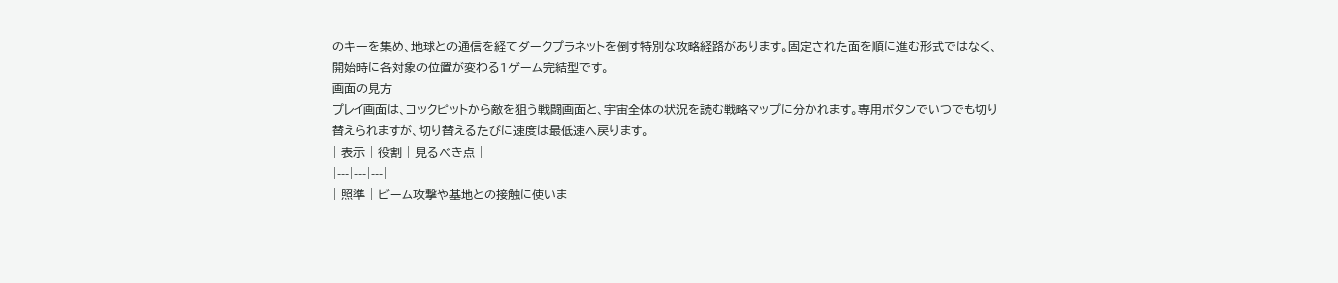のキーを集め、地球との通信を経てダークプラネットを倒す特別な攻略経路があります。固定された面を順に進む形式ではなく、開始時に各対象の位置が変わる1ゲーム完結型です。
画面の見方
プレイ画面は、コックピットから敵を狙う戦闘画面と、宇宙全体の状況を読む戦略マップに分かれます。専用ボタンでいつでも切り替えられますが、切り替えるたびに速度は最低速へ戻ります。
| 表示 | 役割 | 見るべき点 |
|---|---|---|
| 照準 | ビーム攻撃や基地との接触に使いま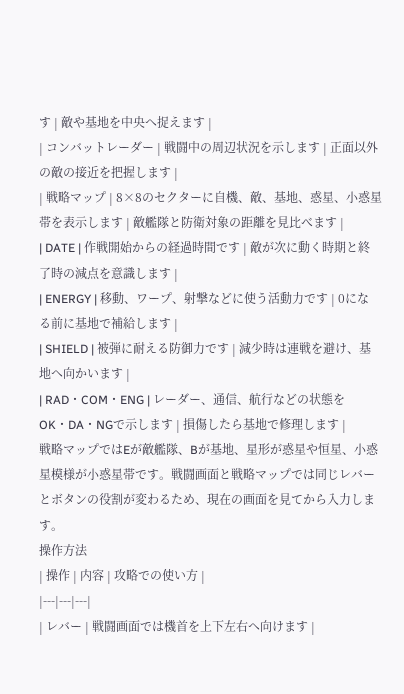す | 敵や基地を中央へ捉えます |
| コンバットレーダー | 戦闘中の周辺状況を示します | 正面以外の敵の接近を把握します |
| 戦略マップ | 8×8のセクターに自機、敵、基地、惑星、小惑星帯を表示します | 敵艦隊と防衛対象の距離を見比べます |
| DATE | 作戦開始からの経過時間です | 敵が次に動く時期と終了時の減点を意識します |
| ENERGY | 移動、ワープ、射撃などに使う活動力です | 0になる前に基地で補給します |
| SHIELD | 被弾に耐える防御力です | 減少時は連戦を避け、基地へ向かいます |
| RAD・COM・ENG | レーダー、通信、航行などの状態をOK・DA・NGで示します | 損傷したら基地で修理します |
戦略マップではEが敵艦隊、Bが基地、星形が惑星や恒星、小惑星模様が小惑星帯です。戦闘画面と戦略マップでは同じレバーとボタンの役割が変わるため、現在の画面を見てから入力します。
操作方法
| 操作 | 内容 | 攻略での使い方 |
|---|---|---|
| レバー | 戦闘画面では機首を上下左右へ向けます |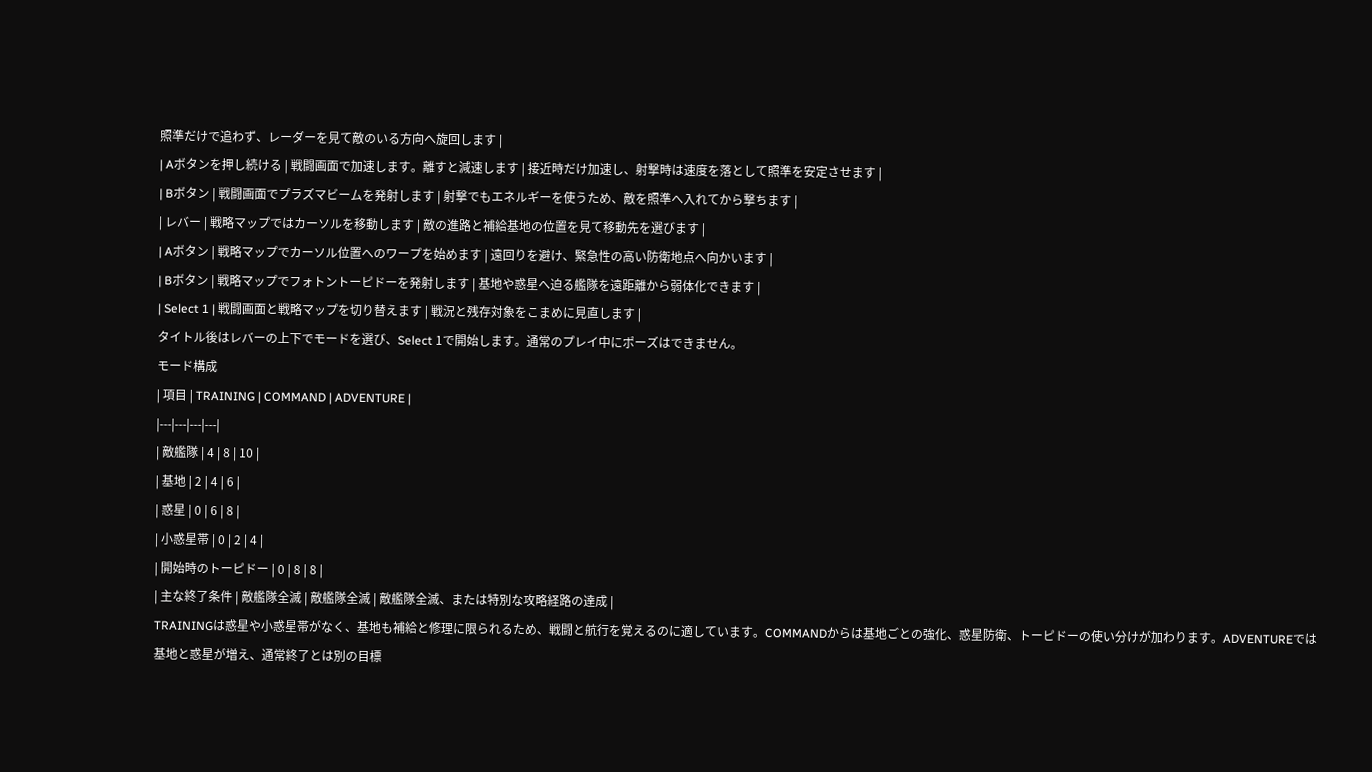照準だけで追わず、レーダーを見て敵のいる方向へ旋回します |
| Aボタンを押し続ける | 戦闘画面で加速します。離すと減速します | 接近時だけ加速し、射撃時は速度を落として照準を安定させます |
| Bボタン | 戦闘画面でプラズマビームを発射します | 射撃でもエネルギーを使うため、敵を照準へ入れてから撃ちます |
| レバー | 戦略マップではカーソルを移動します | 敵の進路と補給基地の位置を見て移動先を選びます |
| Aボタン | 戦略マップでカーソル位置へのワープを始めます | 遠回りを避け、緊急性の高い防衛地点へ向かいます |
| Bボタン | 戦略マップでフォトントーピドーを発射します | 基地や惑星へ迫る艦隊を遠距離から弱体化できます |
| Select 1 | 戦闘画面と戦略マップを切り替えます | 戦況と残存対象をこまめに見直します |
タイトル後はレバーの上下でモードを選び、Select 1で開始します。通常のプレイ中にポーズはできません。
モード構成
| 項目 | TRAINING | COMMAND | ADVENTURE |
|---|---|---|---|
| 敵艦隊 | 4 | 8 | 10 |
| 基地 | 2 | 4 | 6 |
| 惑星 | 0 | 6 | 8 |
| 小惑星帯 | 0 | 2 | 4 |
| 開始時のトーピドー | 0 | 8 | 8 |
| 主な終了条件 | 敵艦隊全滅 | 敵艦隊全滅 | 敵艦隊全滅、または特別な攻略経路の達成 |
TRAININGは惑星や小惑星帯がなく、基地も補給と修理に限られるため、戦闘と航行を覚えるのに適しています。COMMANDからは基地ごとの強化、惑星防衛、トーピドーの使い分けが加わります。ADVENTUREでは基地と惑星が増え、通常終了とは別の目標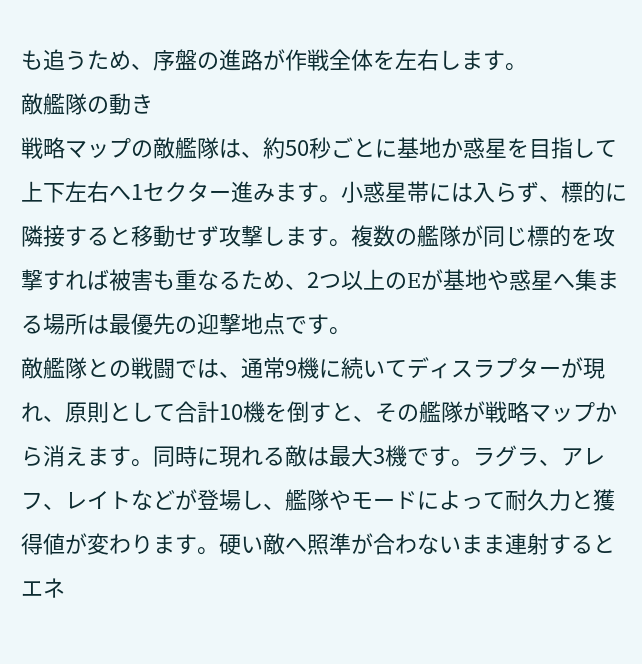も追うため、序盤の進路が作戦全体を左右します。
敵艦隊の動き
戦略マップの敵艦隊は、約50秒ごとに基地か惑星を目指して上下左右へ1セクター進みます。小惑星帯には入らず、標的に隣接すると移動せず攻撃します。複数の艦隊が同じ標的を攻撃すれば被害も重なるため、2つ以上のEが基地や惑星へ集まる場所は最優先の迎撃地点です。
敵艦隊との戦闘では、通常9機に続いてディスラプターが現れ、原則として合計10機を倒すと、その艦隊が戦略マップから消えます。同時に現れる敵は最大3機です。ラグラ、アレフ、レイトなどが登場し、艦隊やモードによって耐久力と獲得値が変わります。硬い敵へ照準が合わないまま連射するとエネ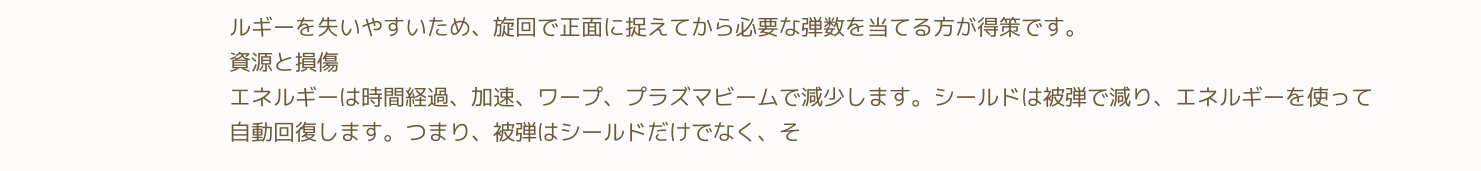ルギーを失いやすいため、旋回で正面に捉えてから必要な弾数を当てる方が得策です。
資源と損傷
エネルギーは時間経過、加速、ワープ、プラズマビームで減少します。シールドは被弾で減り、エネルギーを使って自動回復します。つまり、被弾はシールドだけでなく、そ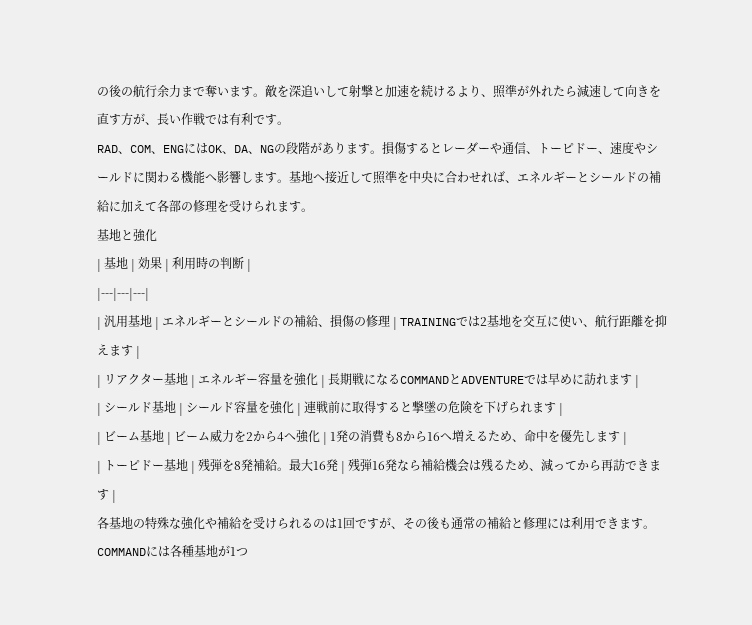の後の航行余力まで奪います。敵を深追いして射撃と加速を続けるより、照準が外れたら減速して向きを直す方が、長い作戦では有利です。
RAD、COM、ENGにはOK、DA、NGの段階があります。損傷するとレーダーや通信、トーピドー、速度やシールドに関わる機能へ影響します。基地へ接近して照準を中央に合わせれば、エネルギーとシールドの補給に加えて各部の修理を受けられます。
基地と強化
| 基地 | 効果 | 利用時の判断 |
|---|---|---|
| 汎用基地 | エネルギーとシールドの補給、損傷の修理 | TRAININGでは2基地を交互に使い、航行距離を抑えます |
| リアクター基地 | エネルギー容量を強化 | 長期戦になるCOMMANDとADVENTUREでは早めに訪れます |
| シールド基地 | シールド容量を強化 | 連戦前に取得すると撃墜の危険を下げられます |
| ビーム基地 | ビーム威力を2から4へ強化 | 1発の消費も8から16へ増えるため、命中を優先します |
| トーピドー基地 | 残弾を8発補給。最大16発 | 残弾16発なら補給機会は残るため、減ってから再訪できます |
各基地の特殊な強化や補給を受けられるのは1回ですが、その後も通常の補給と修理には利用できます。COMMANDには各種基地が1つ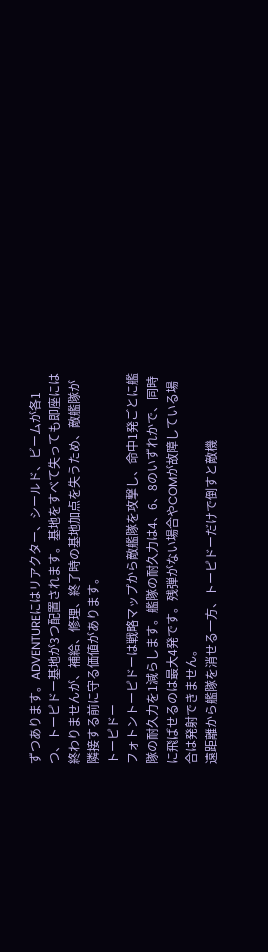ずつあります。ADVENTUREにはリアクター、シールド、ビームが各1つ、トーピドー基地が3つ配置されます。基地をすべて失っても即座には終わりませんが、補給、修理、終了時の基地加点を失うため、敵艦隊が隣接する前に守る価値があります。
トーピドー
フォトントーピドーは戦略マップから敵艦隊を攻撃し、命中1発ごとに艦隊の耐久力を1減らします。艦隊の耐久力は4、6、8のいずれかで、同時に飛ばせるのは最大4発です。残弾がない場合やCOMが故障している場合は発射できません。
遠距離から艦隊を消せる一方、トーピドーだけで倒すと敵機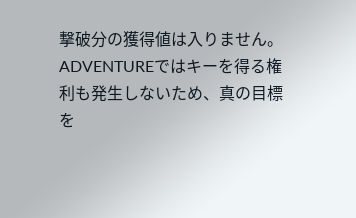撃破分の獲得値は入りません。ADVENTUREではキーを得る権利も発生しないため、真の目標を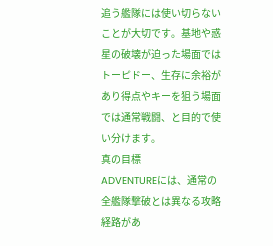追う艦隊には使い切らないことが大切です。基地や惑星の破壊が迫った場面ではトーピドー、生存に余裕があり得点やキーを狙う場面では通常戦闘、と目的で使い分けます。
真の目標
ADVENTUREには、通常の全艦隊撃破とは異なる攻略経路があ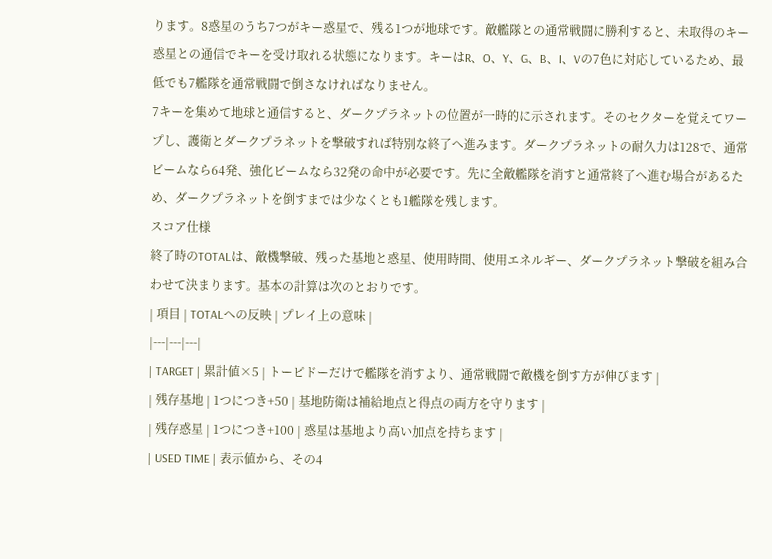ります。8惑星のうち7つがキー惑星で、残る1つが地球です。敵艦隊との通常戦闘に勝利すると、未取得のキー惑星との通信でキーを受け取れる状態になります。キーはR、O、Y、G、B、I、Vの7色に対応しているため、最低でも7艦隊を通常戦闘で倒さなければなりません。
7キーを集めて地球と通信すると、ダークプラネットの位置が一時的に示されます。そのセクターを覚えてワープし、護衛とダークプラネットを撃破すれば特別な終了へ進みます。ダークプラネットの耐久力は128で、通常ビームなら64発、強化ビームなら32発の命中が必要です。先に全敵艦隊を消すと通常終了へ進む場合があるため、ダークプラネットを倒すまでは少なくとも1艦隊を残します。
スコア仕様
終了時のTOTALは、敵機撃破、残った基地と惑星、使用時間、使用エネルギー、ダークプラネット撃破を組み合わせて決まります。基本の計算は次のとおりです。
| 項目 | TOTALへの反映 | プレイ上の意味 |
|---|---|---|
| TARGET | 累計値×5 | トーピドーだけで艦隊を消すより、通常戦闘で敵機を倒す方が伸びます |
| 残存基地 | 1つにつき+50 | 基地防衛は補給地点と得点の両方を守ります |
| 残存惑星 | 1つにつき+100 | 惑星は基地より高い加点を持ちます |
| USED TIME | 表示値から、その4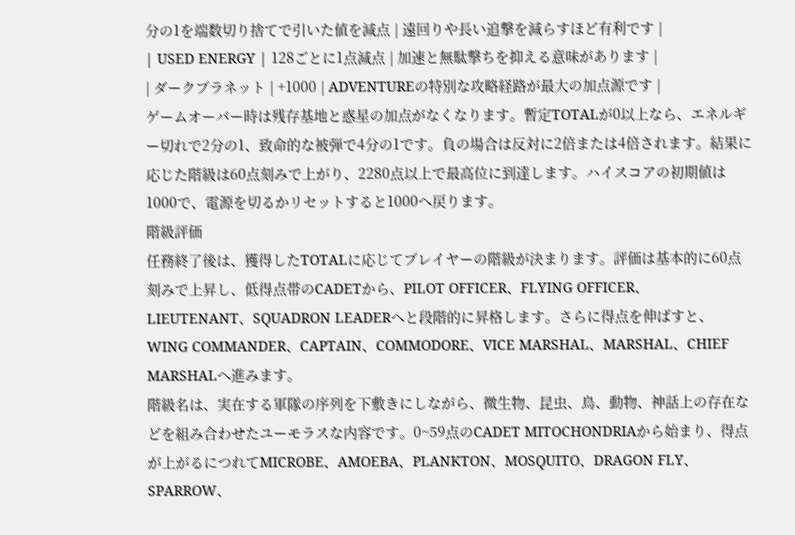分の1を端数切り捨てで引いた値を減点 | 遠回りや長い追撃を減らすほど有利です |
| USED ENERGY | 128ごとに1点減点 | 加速と無駄撃ちを抑える意味があります |
| ダークプラネット | +1000 | ADVENTUREの特別な攻略経路が最大の加点源です |
ゲームオーバー時は残存基地と惑星の加点がなくなります。暫定TOTALが0以上なら、エネルギー切れで2分の1、致命的な被弾で4分の1です。負の場合は反対に2倍または4倍されます。結果に応じた階級は60点刻みで上がり、2280点以上で最高位に到達します。ハイスコアの初期値は1000で、電源を切るかリセットすると1000へ戻ります。
階級評価
任務終了後は、獲得したTOTALに応じてプレイヤーの階級が決まります。評価は基本的に60点刻みで上昇し、低得点帯のCADETから、PILOT OFFICER、FLYING OFFICER、LIEUTENANT、SQUADRON LEADERへと段階的に昇格します。さらに得点を伸ばすと、WING COMMANDER、CAPTAIN、COMMODORE、VICE MARSHAL、MARSHAL、CHIEF MARSHALへ進みます。
階級名は、実在する軍隊の序列を下敷きにしながら、微生物、昆虫、鳥、動物、神話上の存在などを組み合わせたユーモラスな内容です。0~59点のCADET MITOCHONDRIAから始まり、得点が上がるにつれてMICROBE、AMOEBA、PLANKTON、MOSQUITO、DRAGON FLY、SPARROW、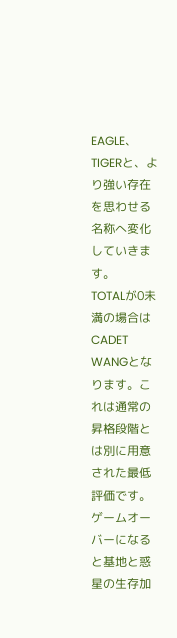EAGLE、TIGERと、より強い存在を思わせる名称へ変化していきます。
TOTALが0未満の場合はCADET WANGとなります。これは通常の昇格段階とは別に用意された最低評価です。ゲームオーバーになると基地と惑星の生存加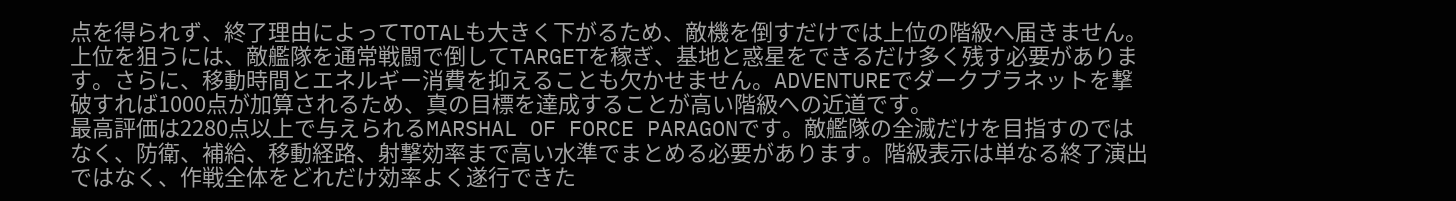点を得られず、終了理由によってTOTALも大きく下がるため、敵機を倒すだけでは上位の階級へ届きません。
上位を狙うには、敵艦隊を通常戦闘で倒してTARGETを稼ぎ、基地と惑星をできるだけ多く残す必要があります。さらに、移動時間とエネルギー消費を抑えることも欠かせません。ADVENTUREでダークプラネットを撃破すれば1000点が加算されるため、真の目標を達成することが高い階級への近道です。
最高評価は2280点以上で与えられるMARSHAL OF FORCE PARAGONです。敵艦隊の全滅だけを目指すのではなく、防衛、補給、移動経路、射撃効率まで高い水準でまとめる必要があります。階級表示は単なる終了演出ではなく、作戦全体をどれだけ効率よく遂行できた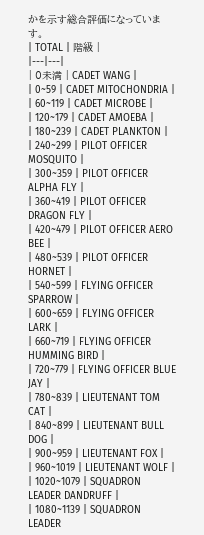かを示す総合評価になっています。
| TOTAL | 階級 |
|---|---|
| 0未満 | CADET WANG |
| 0~59 | CADET MITOCHONDRIA |
| 60~119 | CADET MICROBE |
| 120~179 | CADET AMOEBA |
| 180~239 | CADET PLANKTON |
| 240~299 | PILOT OFFICER MOSQUITO |
| 300~359 | PILOT OFFICER ALPHA FLY |
| 360~419 | PILOT OFFICER DRAGON FLY |
| 420~479 | PILOT OFFICER AERO BEE |
| 480~539 | PILOT OFFICER HORNET |
| 540~599 | FLYING OFFICER SPARROW |
| 600~659 | FLYING OFFICER LARK |
| 660~719 | FLYING OFFICER HUMMING BIRD |
| 720~779 | FLYING OFFICER BLUE JAY |
| 780~839 | LIEUTENANT TOM CAT |
| 840~899 | LIEUTENANT BULL DOG |
| 900~959 | LIEUTENANT FOX |
| 960~1019 | LIEUTENANT WOLF |
| 1020~1079 | SQUADRON LEADER DANDRUFF |
| 1080~1139 | SQUADRON LEADER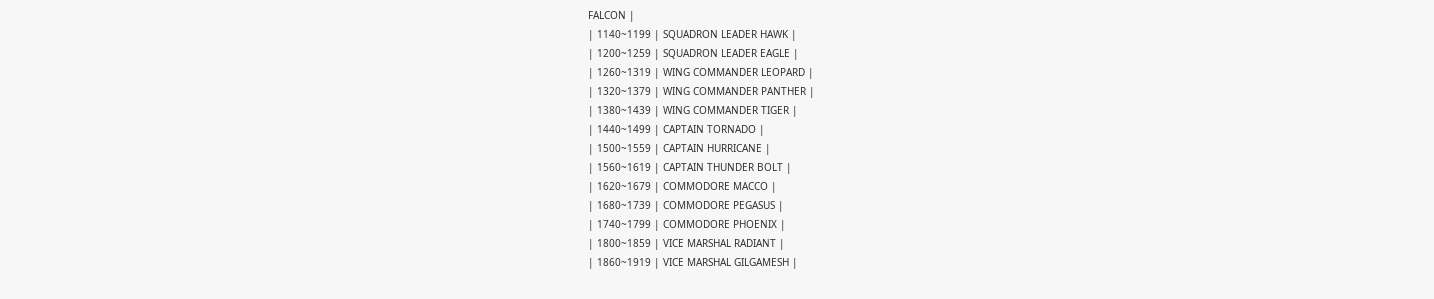FALCON |
| 1140~1199 | SQUADRON LEADER HAWK |
| 1200~1259 | SQUADRON LEADER EAGLE |
| 1260~1319 | WING COMMANDER LEOPARD |
| 1320~1379 | WING COMMANDER PANTHER |
| 1380~1439 | WING COMMANDER TIGER |
| 1440~1499 | CAPTAIN TORNADO |
| 1500~1559 | CAPTAIN HURRICANE |
| 1560~1619 | CAPTAIN THUNDER BOLT |
| 1620~1679 | COMMODORE MACCO |
| 1680~1739 | COMMODORE PEGASUS |
| 1740~1799 | COMMODORE PHOENIX |
| 1800~1859 | VICE MARSHAL RADIANT |
| 1860~1919 | VICE MARSHAL GILGAMESH |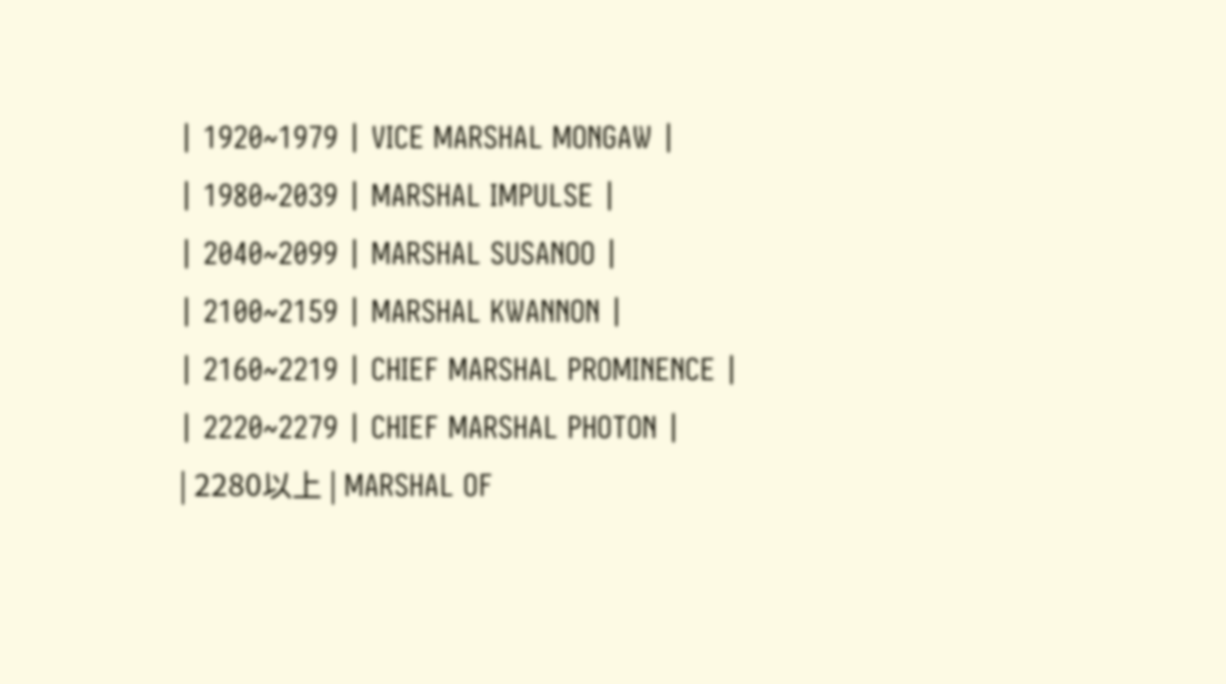| 1920~1979 | VICE MARSHAL MONGAW |
| 1980~2039 | MARSHAL IMPULSE |
| 2040~2099 | MARSHAL SUSANOO |
| 2100~2159 | MARSHAL KWANNON |
| 2160~2219 | CHIEF MARSHAL PROMINENCE |
| 2220~2279 | CHIEF MARSHAL PHOTON |
| 2280以上 | MARSHAL OF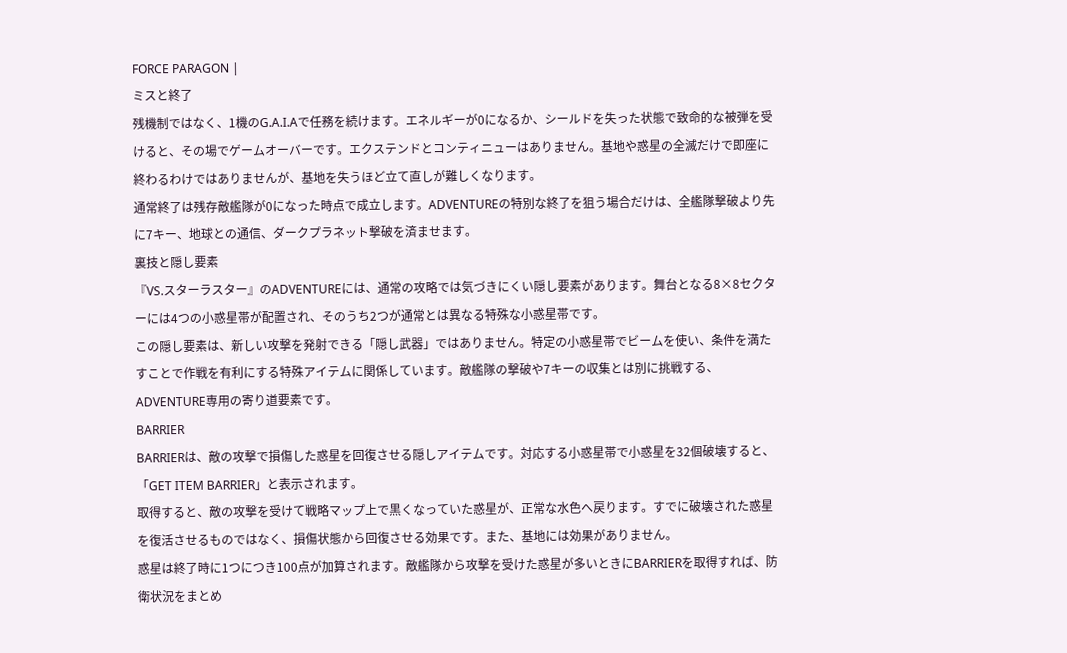FORCE PARAGON |
ミスと終了
残機制ではなく、1機のG.A.I.Aで任務を続けます。エネルギーが0になるか、シールドを失った状態で致命的な被弾を受けると、その場でゲームオーバーです。エクステンドとコンティニューはありません。基地や惑星の全滅だけで即座に終わるわけではありませんが、基地を失うほど立て直しが難しくなります。
通常終了は残存敵艦隊が0になった時点で成立します。ADVENTUREの特別な終了を狙う場合だけは、全艦隊撃破より先に7キー、地球との通信、ダークプラネット撃破を済ませます。
裏技と隠し要素
『VS.スターラスター』のADVENTUREには、通常の攻略では気づきにくい隠し要素があります。舞台となる8×8セクターには4つの小惑星帯が配置され、そのうち2つが通常とは異なる特殊な小惑星帯です。
この隠し要素は、新しい攻撃を発射できる「隠し武器」ではありません。特定の小惑星帯でビームを使い、条件を満たすことで作戦を有利にする特殊アイテムに関係しています。敵艦隊の撃破や7キーの収集とは別に挑戦する、ADVENTURE専用の寄り道要素です。
BARRIER
BARRIERは、敵の攻撃で損傷した惑星を回復させる隠しアイテムです。対応する小惑星帯で小惑星を32個破壊すると、「GET ITEM BARRIER」と表示されます。
取得すると、敵の攻撃を受けて戦略マップ上で黒くなっていた惑星が、正常な水色へ戻ります。すでに破壊された惑星を復活させるものではなく、損傷状態から回復させる効果です。また、基地には効果がありません。
惑星は終了時に1つにつき100点が加算されます。敵艦隊から攻撃を受けた惑星が多いときにBARRIERを取得すれば、防衛状況をまとめ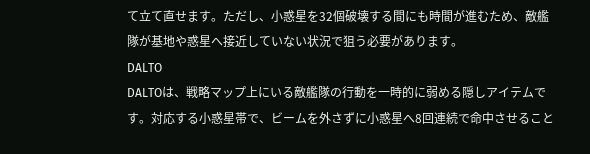て立て直せます。ただし、小惑星を32個破壊する間にも時間が進むため、敵艦隊が基地や惑星へ接近していない状況で狙う必要があります。
DALTO
DALTOは、戦略マップ上にいる敵艦隊の行動を一時的に弱める隠しアイテムです。対応する小惑星帯で、ビームを外さずに小惑星へ8回連続で命中させること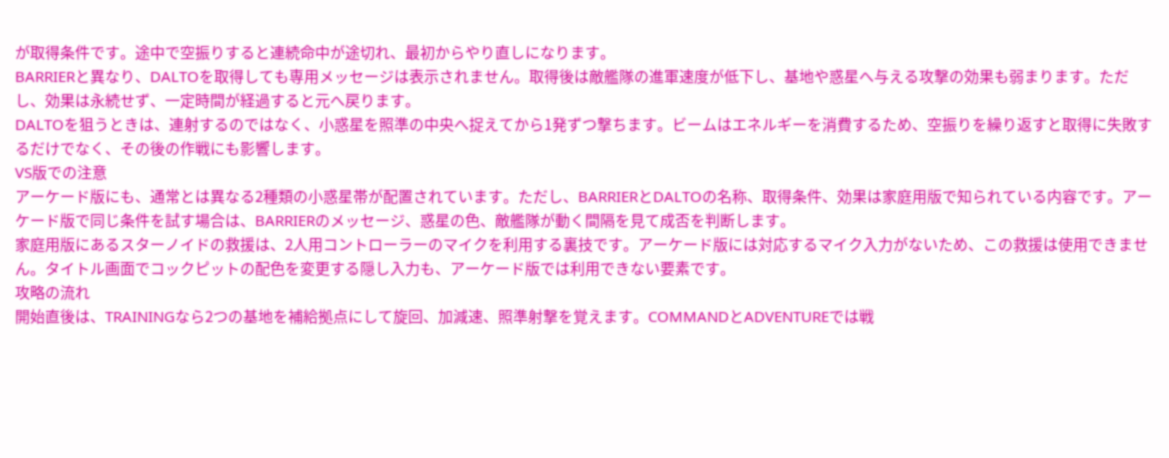が取得条件です。途中で空振りすると連続命中が途切れ、最初からやり直しになります。
BARRIERと異なり、DALTOを取得しても専用メッセージは表示されません。取得後は敵艦隊の進軍速度が低下し、基地や惑星へ与える攻撃の効果も弱まります。ただし、効果は永続せず、一定時間が経過すると元へ戻ります。
DALTOを狙うときは、連射するのではなく、小惑星を照準の中央へ捉えてから1発ずつ撃ちます。ビームはエネルギーを消費するため、空振りを繰り返すと取得に失敗するだけでなく、その後の作戦にも影響します。
VS版での注意
アーケード版にも、通常とは異なる2種類の小惑星帯が配置されています。ただし、BARRIERとDALTOの名称、取得条件、効果は家庭用版で知られている内容です。アーケード版で同じ条件を試す場合は、BARRIERのメッセージ、惑星の色、敵艦隊が動く間隔を見て成否を判断します。
家庭用版にあるスターノイドの救援は、2人用コントローラーのマイクを利用する裏技です。アーケード版には対応するマイク入力がないため、この救援は使用できません。タイトル画面でコックピットの配色を変更する隠し入力も、アーケード版では利用できない要素です。
攻略の流れ
開始直後は、TRAININGなら2つの基地を補給拠点にして旋回、加減速、照準射撃を覚えます。COMMANDとADVENTUREでは戦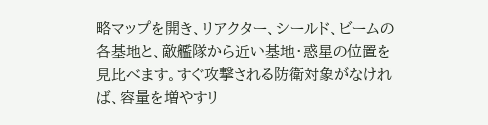略マップを開き、リアクター、シールド、ビームの各基地と、敵艦隊から近い基地・惑星の位置を見比べます。すぐ攻撃される防衛対象がなければ、容量を増やすリ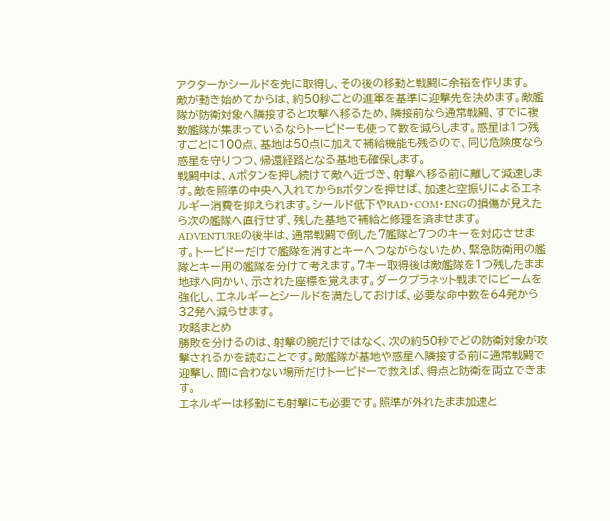アクターかシールドを先に取得し、その後の移動と戦闘に余裕を作ります。
敵が動き始めてからは、約50秒ごとの進軍を基準に迎撃先を決めます。敵艦隊が防衛対象へ隣接すると攻撃へ移るため、隣接前なら通常戦闘、すでに複数艦隊が集まっているならトーピドーも使って数を減らします。惑星は1つ残すごとに100点、基地は50点に加えて補給機能も残るので、同じ危険度なら惑星を守りつつ、帰還経路となる基地も確保します。
戦闘中は、Aボタンを押し続けて敵へ近づき、射撃へ移る前に離して減速します。敵を照準の中央へ入れてからBボタンを押せば、加速と空振りによるエネルギー消費を抑えられます。シールド低下やRAD・COM・ENGの損傷が見えたら次の艦隊へ直行せず、残した基地で補給と修理を済ませます。
ADVENTUREの後半は、通常戦闘で倒した7艦隊と7つのキーを対応させます。トーピドーだけで艦隊を消すとキーへつながらないため、緊急防衛用の艦隊とキー用の艦隊を分けて考えます。7キー取得後は敵艦隊を1つ残したまま地球へ向かい、示された座標を覚えます。ダークプラネット戦までにビームを強化し、エネルギーとシールドを満たしておけば、必要な命中数を64発から32発へ減らせます。
攻略まとめ
勝敗を分けるのは、射撃の腕だけではなく、次の約50秒でどの防衛対象が攻撃されるかを読むことです。敵艦隊が基地や惑星へ隣接する前に通常戦闘で迎撃し、間に合わない場所だけトーピドーで救えば、得点と防衛を両立できます。
エネルギーは移動にも射撃にも必要です。照準が外れたまま加速と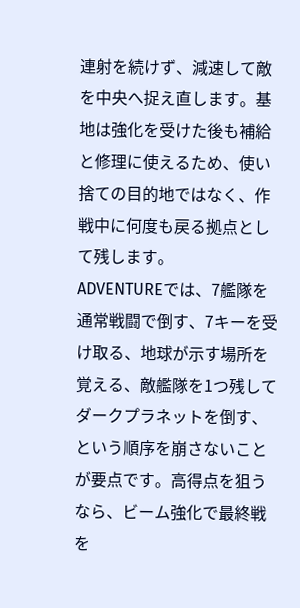連射を続けず、減速して敵を中央へ捉え直します。基地は強化を受けた後も補給と修理に使えるため、使い捨ての目的地ではなく、作戦中に何度も戻る拠点として残します。
ADVENTUREでは、7艦隊を通常戦闘で倒す、7キーを受け取る、地球が示す場所を覚える、敵艦隊を1つ残してダークプラネットを倒す、という順序を崩さないことが要点です。高得点を狙うなら、ビーム強化で最終戦を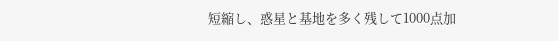短縮し、惑星と基地を多く残して1000点加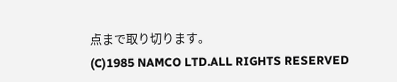点まで取り切ります。
(C)1985 NAMCO LTD.ALL RIGHTS RESERVED